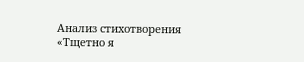Анализ стихотворения «Тщетно я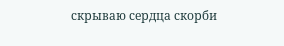скрываю сердца скорби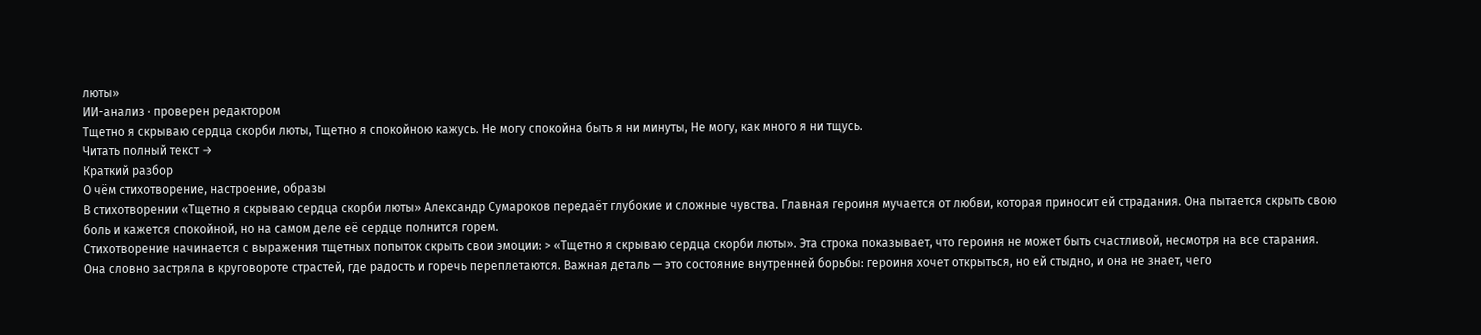люты»
ИИ-анализ · проверен редактором
Тщетно я скрываю сердца скорби люты, Тщетно я спокойною кажусь. Не могу спокойна быть я ни минуты, Не могу, как много я ни тщусь.
Читать полный текст →
Краткий разбор
О чём стихотворение, настроение, образы
В стихотворении «Тщетно я скрываю сердца скорби люты» Александр Сумароков передаёт глубокие и сложные чувства. Главная героиня мучается от любви, которая приносит ей страдания. Она пытается скрыть свою боль и кажется спокойной, но на самом деле её сердце полнится горем.
Стихотворение начинается с выражения тщетных попыток скрыть свои эмоции: > «Тщетно я скрываю сердца скорби люты». Эта строка показывает, что героиня не может быть счастливой, несмотря на все старания. Она словно застряла в круговороте страстей, где радость и горечь переплетаются. Важная деталь — это состояние внутренней борьбы: героиня хочет открыться, но ей стыдно, и она не знает, чего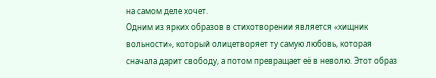на самом деле хочет.
Одним из ярких образов в стихотворении является «хищник вольности», который олицетворяет ту самую любовь, которая сначала дарит свободу, а потом превращает её в неволю. Этот образ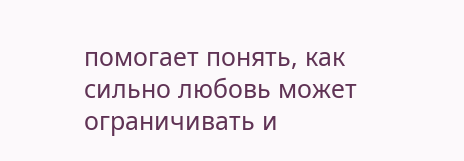помогает понять, как сильно любовь может ограничивать и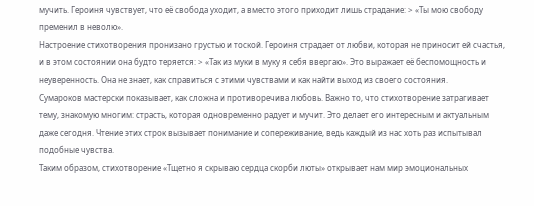мучить. Героиня чувствует, что её свобода уходит, а вместо этого приходит лишь страдание: > «Ты мою свободу пременил в неволю».
Настроение стихотворения пронизано грустью и тоской. Героиня страдает от любви, которая не приносит ей счастья, и в этом состоянии она будто теряется: > «Так из муки в муку я себя ввергаю». Это выражает её беспомощность и неуверенность. Она не знает, как справиться с этими чувствами и как найти выход из своего состояния.
Сумароков мастерски показывает, как сложна и противоречива любовь. Важно то, что стихотворение затрагивает тему, знакомую многим: страсть, которая одновременно радует и мучит. Это делает его интересным и актуальным даже сегодня. Чтение этих строк вызывает понимание и сопереживание, ведь каждый из нас хоть раз испытывал подобные чувства.
Таким образом, стихотворение «Тщетно я скрываю сердца скорби люты» открывает нам мир эмоциональных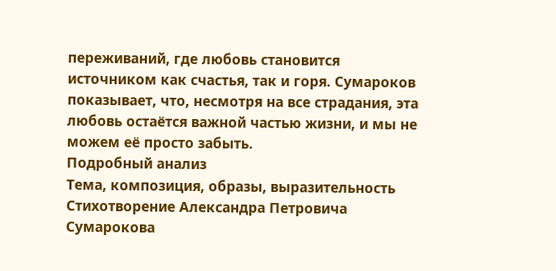переживаний, где любовь становится источником как счастья, так и горя. Сумароков показывает, что, несмотря на все страдания, эта любовь остаётся важной частью жизни, и мы не можем её просто забыть.
Подробный анализ
Тема, композиция, образы, выразительность
Стихотворение Александра Петровича Сумарокова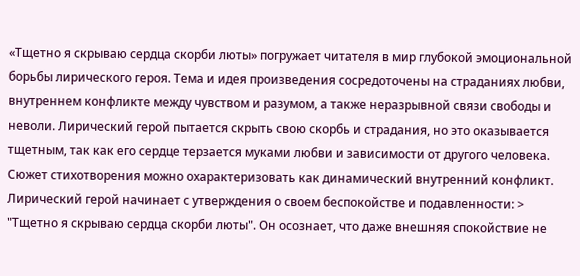«Тщетно я скрываю сердца скорби люты» погружает читателя в мир глубокой эмоциональной борьбы лирического героя. Тема и идея произведения сосредоточены на страданиях любви, внутреннем конфликте между чувством и разумом, а также неразрывной связи свободы и неволи. Лирический герой пытается скрыть свою скорбь и страдания, но это оказывается тщетным, так как его сердце терзается муками любви и зависимости от другого человека.
Сюжет стихотворения можно охарактеризовать как динамический внутренний конфликт. Лирический герой начинает с утверждения о своем беспокойстве и подавленности: > "Тщетно я скрываю сердца скорби люты". Он осознает, что даже внешняя спокойствие не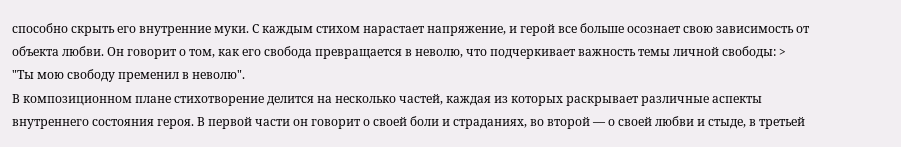способно скрыть его внутренние муки. С каждым стихом нарастает напряжение, и герой все больше осознает свою зависимость от объекта любви. Он говорит о том, как его свобода превращается в неволю, что подчеркивает важность темы личной свободы: > "Ты мою свободу пременил в неволю".
В композиционном плане стихотворение делится на несколько частей, каждая из которых раскрывает различные аспекты внутреннего состояния героя. В первой части он говорит о своей боли и страданиях, во второй — о своей любви и стыде, в третьей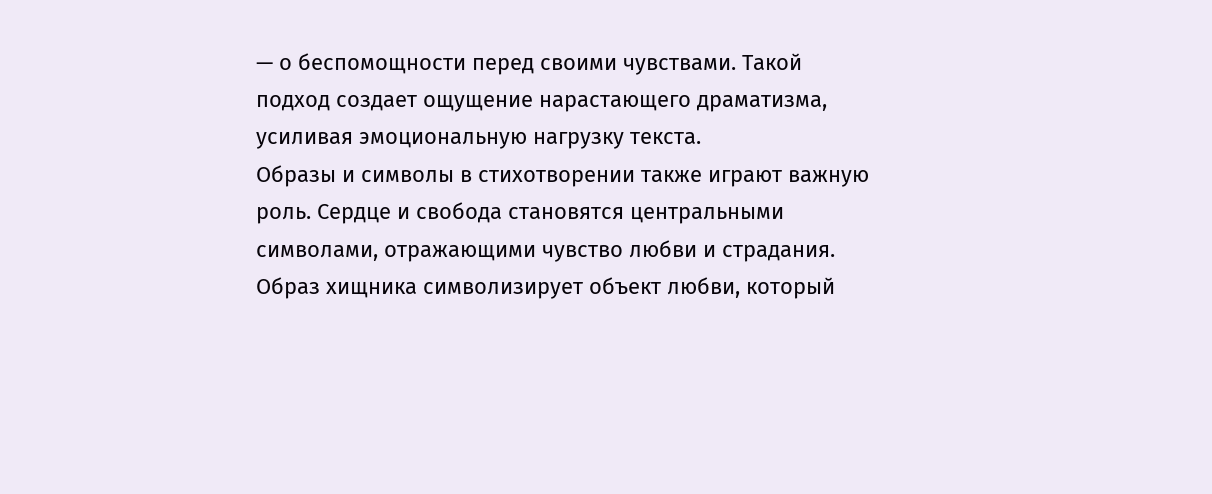— о беспомощности перед своими чувствами. Такой подход создает ощущение нарастающего драматизма, усиливая эмоциональную нагрузку текста.
Образы и символы в стихотворении также играют важную роль. Сердце и свобода становятся центральными символами, отражающими чувство любви и страдания. Образ хищника символизирует объект любви, который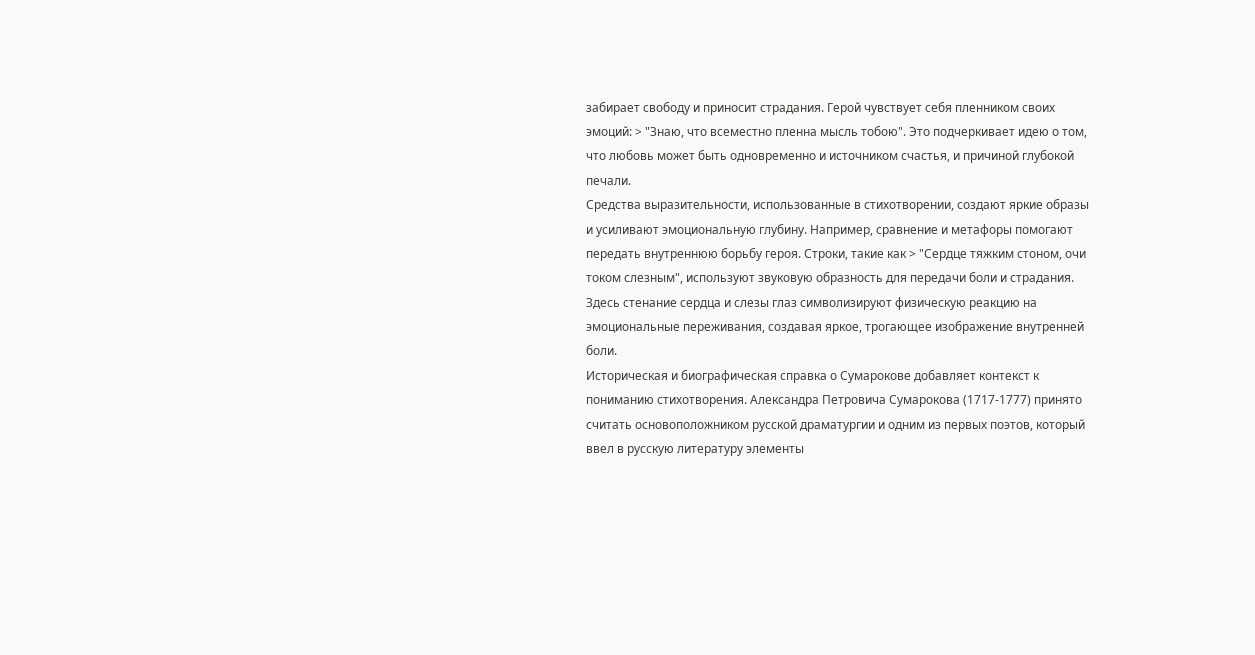забирает свободу и приносит страдания. Герой чувствует себя пленником своих эмоций: > "Знаю, что всеместно пленна мысль тобою". Это подчеркивает идею о том, что любовь может быть одновременно и источником счастья, и причиной глубокой печали.
Средства выразительности, использованные в стихотворении, создают яркие образы и усиливают эмоциональную глубину. Например, сравнение и метафоры помогают передать внутреннюю борьбу героя. Строки, такие как > "Сердце тяжким стоном, очи током слезным", используют звуковую образность для передачи боли и страдания. Здесь стенание сердца и слезы глаз символизируют физическую реакцию на эмоциональные переживания, создавая яркое, трогающее изображение внутренней боли.
Историческая и биографическая справка о Сумарокове добавляет контекст к пониманию стихотворения. Александра Петровича Сумарокова (1717-1777) принято считать основоположником русской драматургии и одним из первых поэтов, который ввел в русскую литературу элементы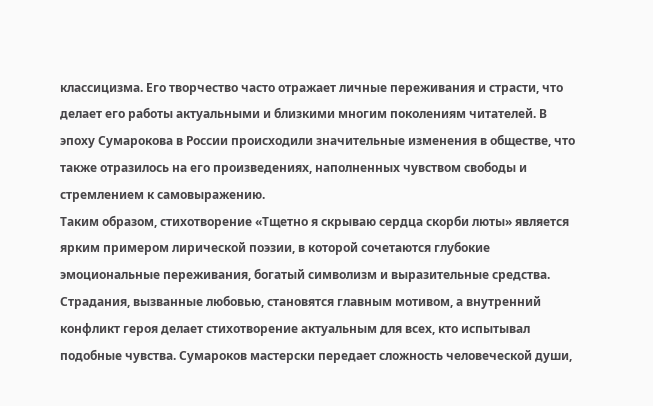классицизма. Его творчество часто отражает личные переживания и страсти, что делает его работы актуальными и близкими многим поколениям читателей. В эпоху Сумарокова в России происходили значительные изменения в обществе, что также отразилось на его произведениях, наполненных чувством свободы и стремлением к самовыражению.
Таким образом, стихотворение «Тщетно я скрываю сердца скорби люты» является ярким примером лирической поэзии, в которой сочетаются глубокие эмоциональные переживания, богатый символизм и выразительные средства. Страдания, вызванные любовью, становятся главным мотивом, а внутренний конфликт героя делает стихотворение актуальным для всех, кто испытывал подобные чувства. Сумароков мастерски передает сложность человеческой души,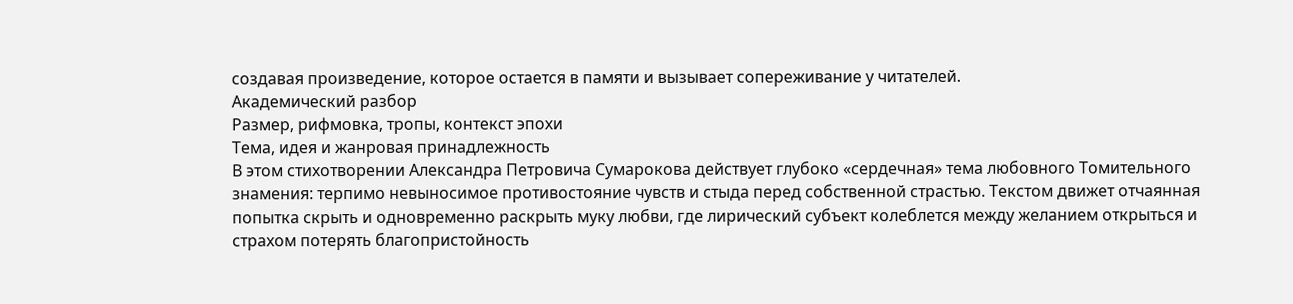создавая произведение, которое остается в памяти и вызывает сопереживание у читателей.
Академический разбор
Размер, рифмовка, тропы, контекст эпохи
Тема, идея и жанровая принадлежность
В этом стихотворении Александра Петровича Сумарокова действует глубоко «сердечная» тема любовного Томительного знамения: терпимо невыносимое противостояние чувств и стыда перед собственной страстью. Текстом движет отчаянная попытка скрыть и одновременно раскрыть муку любви, где лирический субъект колеблется между желанием открыться и страхом потерять благопристойность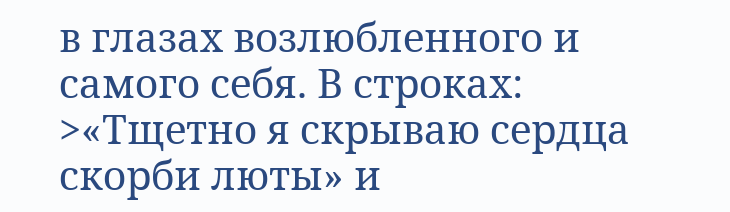в глазах возлюбленного и самого себя. В строках: >«Тщетно я скрываю сердца скорби люты» и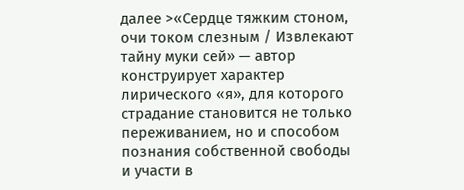далее >«Сердце тяжким стоном, очи током слезным / Извлекают тайну муки сей» — автор конструирует характер лирического «я», для которого страдание становится не только переживанием, но и способом познания собственной свободы и участи в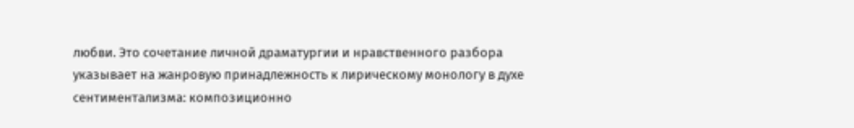любви. Это сочетание личной драматургии и нравственного разборa указывает на жанровую принадлежность к лирическому монологу в духе сентиментализма: композиционно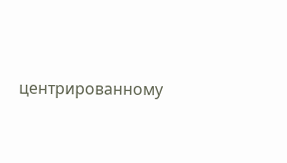центрированному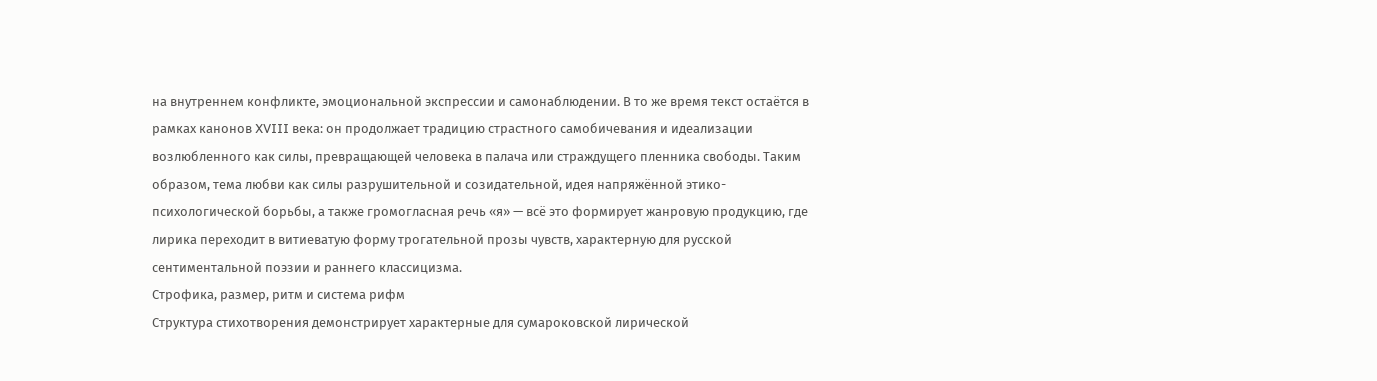на внутреннем конфликте, эмоциональной экспрессии и самонаблюдении. В то же время текст остаётся в рамках канонов XVIII века: он продолжает традицию страстного самобичевания и идеализации возлюбленного как силы, превращающей человека в палача или страждущего пленника свободы. Таким образом, тема любви как силы разрушительной и созидательной, идея напряжённой этико-психологической борьбы, а также громогласная речь «я» — всё это формирует жанровую продукцию, где лирика переходит в витиеватую форму трогательной прозы чувств, характерную для русской сентиментальной поэзии и раннего классицизма.
Строфика, размер, ритм и система рифм
Структура стихотворения демонстрирует характерные для сумароковской лирической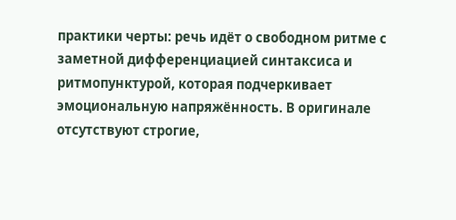практики черты: речь идёт о свободном ритме с заметной дифференциацией синтаксиса и ритмопунктурой, которая подчеркивает эмоциональную напряжённость. В оригинале отсутствуют строгие,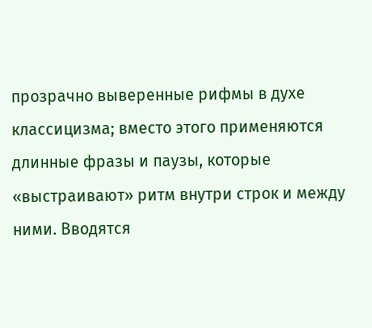прозрачно выверенные рифмы в духе классицизма; вместо этого применяются длинные фразы и паузы, которые «выстраивают» ритм внутри строк и между ними. Вводятся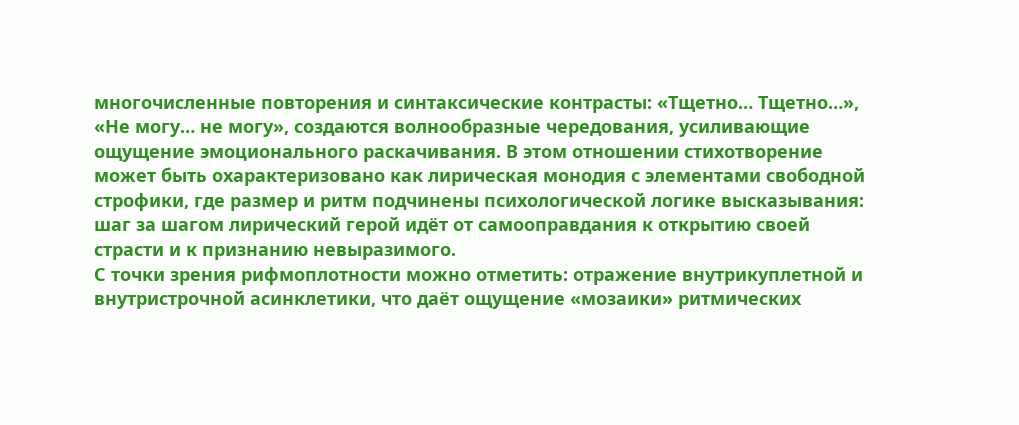многочисленные повторения и синтаксические контрасты: «Тщетно… Тщетно…», «Не могу… не могу», создаются волнообразные чередования, усиливающие ощущение эмоционального раскачивания. В этом отношении стихотворение может быть охарактеризовано как лирическая монодия с элементами свободной строфики, где размер и ритм подчинены психологической логике высказывания: шаг за шагом лирический герой идёт от самооправдания к открытию своей страсти и к признанию невыразимого.
С точки зрения рифмоплотности можно отметить: отражение внутрикуплетной и внутристрочной асинклетики, что даёт ощущение «мозаики» ритмических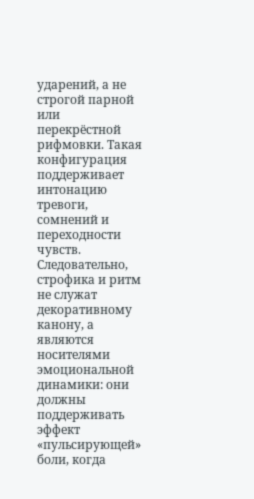ударений, а не строгой парной или перекрёстной рифмовки. Такая конфигурация поддерживает интонацию тревоги, сомнений и переходности чувств. Следовательно, строфика и ритм не служат декоративному канону, а являются носителями эмоциональной динамики: они должны поддерживать эффект «пульсирующей» боли, когда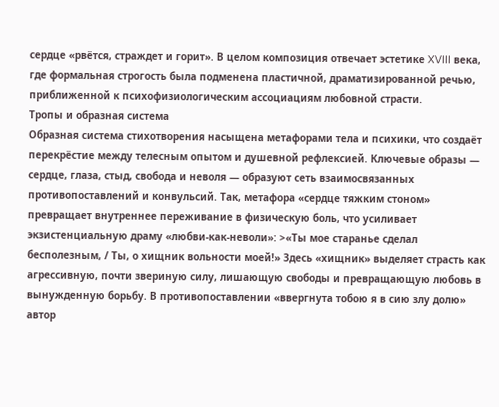сердце «рвётся, страждет и горит». В целом композиция отвечает эстетике XVIII векa, где формальная строгость была подменена пластичной, драматизированной речью, приближенной к психофизиологическим ассоциациям любовной страсти.
Тропы и образная система
Образная система стихотворения насыщена метафорами тела и психики, что создаёт перекрёстие между телесным опытом и душевной рефлексией. Ключевые образы — сердце, глаза, стыд, свобода и неволя — образуют сеть взаимосвязанных противопоставлений и конвульсий. Так, метафора «сердце тяжким стоном» превращает внутреннее переживание в физическую боль, что усиливает экзистенциальную драму «любви-как-неволи»: >«Ты мое старанье сделал бесполезным, / Ты, о хищник вольности моей!» Здесь «хищник» выделяет страсть как агрессивную, почти звериную силу, лишающую свободы и превращающую любовь в вынужденную борьбу. В противопоставлении «ввергнута тобою я в сию злу долю» автор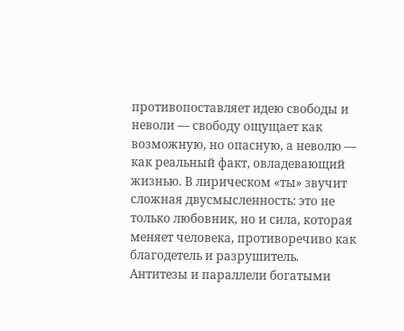противопоставляет идею свободы и неволи — свободу ощущает как возможную, но опасную, а неволю — как реальный факт, овладевающий жизнью. В лирическом «ты» звучит сложная двусмысленность: это не только любовник, но и сила, которая меняет человека, противоречиво как благодетель и разрушитель.
Антитезы и параллели богатыми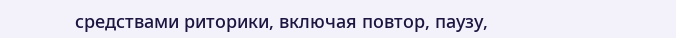средствами риторики, включая повтор, паузу,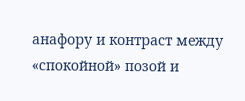анафору и контраст между «спокойной» позой и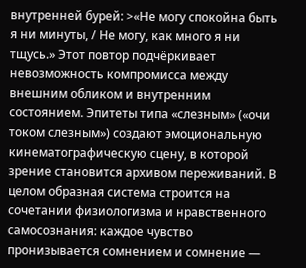внутренней бурей: >«Не могу спокойна быть я ни минуты, / Не могу, как много я ни тщусь.» Этот повтор подчёркивает невозможность компромисса между внешним обликом и внутренним состоянием. Эпитеты типа «слезным» («очи током слезным») создают эмоциональную кинематографическую сцену, в которой зрение становится архивом переживаний. В целом образная система строится на сочетании физиологизма и нравственного самосознания: каждое чувство пронизывается сомнением и сомнение —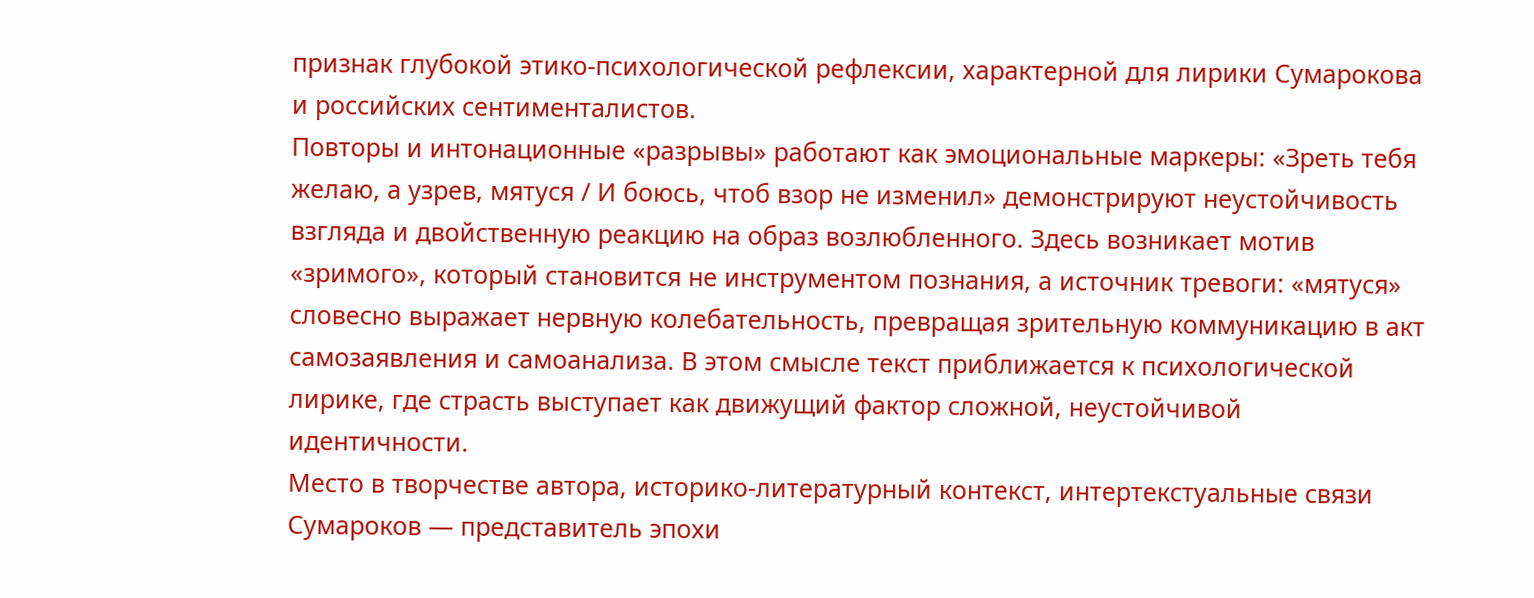признак глубокой этико-психологической рефлексии, характерной для лирики Сумарокова и российских сентименталистов.
Повторы и интонационные «разрывы» работают как эмоциональные маркеры: «Зреть тебя желаю, а узрев, мятуся / И боюсь, чтоб взор не изменил» демонстрируют неустойчивость взгляда и двойственную реакцию на образ возлюбленного. Здесь возникает мотив «зримого», который становится не инструментом познания, а источник тревоги: «мятуся» словесно выражает нервную колебательность, превращая зрительную коммуникацию в акт самозаявления и самоанализа. В этом смысле текст приближается к психологической лирике, где страсть выступает как движущий фактор сложной, неустойчивой идентичности.
Место в творчестве автора, историко-литературный контекст, интертекстуальные связи
Сумароков — представитель эпохи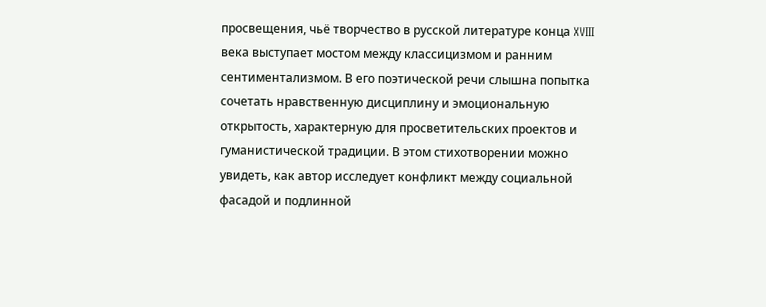просвещения, чьё творчество в русской литературе конца XVIII века выступает мостом между классицизмом и ранним сентиментализмом. В его поэтической речи слышна попытка сочетать нравственную дисциплину и эмоциональную открытость, характерную для просветительских проектов и гуманистической традиции. В этом стихотворении можно увидеть, как автор исследует конфликт между социальной фасадой и подлинной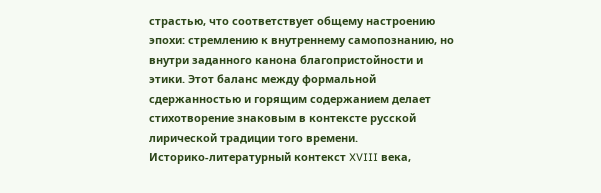страстью, что соответствует общему настроению эпохи: стремлению к внутреннему самопознанию, но внутри заданного канона благопристойности и этики. Этот баланс между формальной сдержанностью и горящим содержанием делает стихотворение знаковым в контексте русской лирической традиции того времени.
Историко-литературный контекст XVIII века,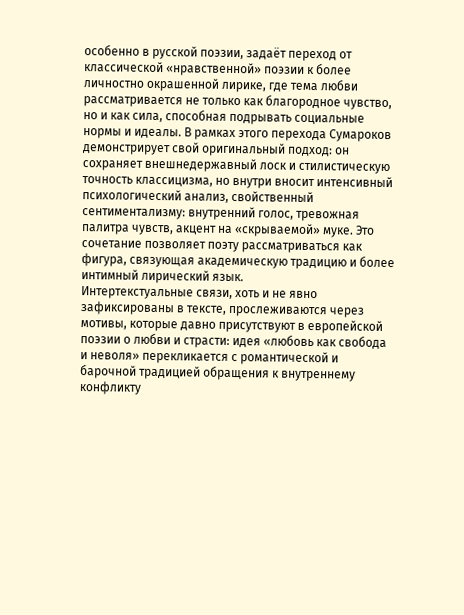особенно в русской поэзии, задаёт переход от классической «нравственной» поэзии к более личностно окрашенной лирике, где тема любви рассматривается не только как благородное чувство, но и как сила, способная подрывать социальные нормы и идеалы. В рамках этого перехода Сумароков демонстрирует свой оригинальный подход: он сохраняет внешнедержавный лоск и стилистическую точность классицизма, но внутри вносит интенсивный психологический анализ, свойственный сентиментализму: внутренний голос, тревожная палитра чувств, акцент на «скрываемой» муке. Это сочетание позволяет поэту рассматриваться как фигура, связующая академическую традицию и более интимный лирический язык.
Интертекстуальные связи, хоть и не явно зафиксированы в тексте, прослеживаются через мотивы, которые давно присутствуют в европейской поэзии о любви и страсти: идея «любовь как свобода и неволя» перекликается с романтической и барочной традицией обращения к внутреннему конфликту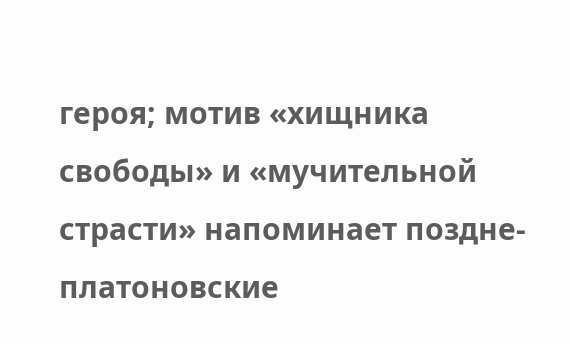героя; мотив «хищника свободы» и «мучительной страсти» напоминает поздне-платоновские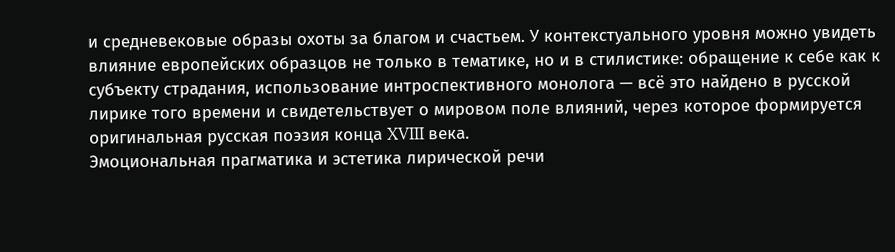и средневековые образы охоты за благом и счастьем. У контекстуального уровня можно увидеть влияние европейских образцов не только в тематике, но и в стилистике: обращение к себе как к субъекту страдания, использование интроспективного монолога — всё это найдено в русской лирике того времени и свидетельствует о мировом поле влияний, через которое формируется оригинальная русская поэзия конца XVIII века.
Эмоциональная прагматика и эстетика лирической речи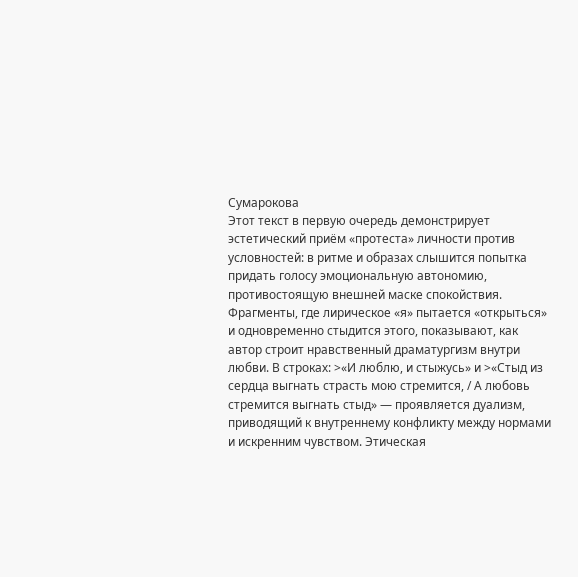Сумарокова
Этот текст в первую очередь демонстрирует эстетический приём «протеста» личности против условностей: в ритме и образах слышится попытка придать голосу эмоциональную автономию, противостоящую внешней маске спокойствия. Фрагменты, где лирическое «я» пытается «открыться» и одновременно стыдится этого, показывают, как автор строит нравственный драматургизм внутри любви. В строках: >«И люблю, и стыжусь» и >«Стыд из сердца выгнать страсть мою стремится, / А любовь стремится выгнать стыд» — проявляется дуализм, приводящий к внутреннему конфликту между нормами и искренним чувством. Этическая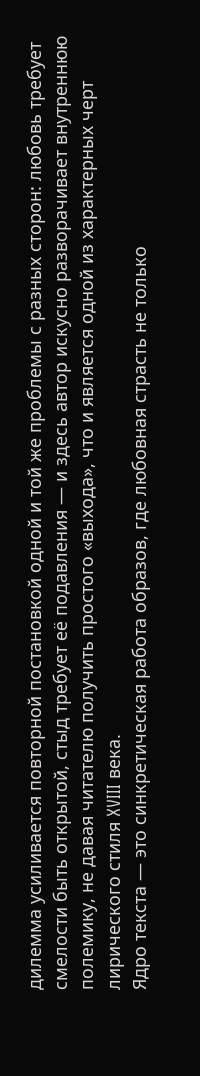дилемма усиливается повторной постановкой одной и той же проблемы с разных сторон: любовь требует смелости быть открытой, стыд требует её подавления — и здесь автор искусно разворачивает внутреннюю полемику, не давая читателю получить простого «выхода», что и является одной из характерных черт лирического стиля XVIII века.
Ядро текста — это синкретическая работа образов, где любовная страсть не только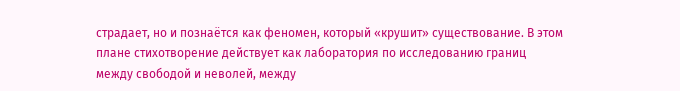страдает, но и познаётся как феномен, который «крушит» существование. В этом плане стихотворение действует как лаборатория по исследованию границ между свободой и неволей, между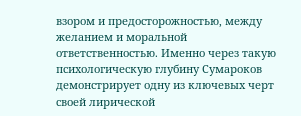взором и предосторожностью, между желанием и моральной ответственностью. Именно через такую психологическую глубину Сумароков демонстрирует одну из ключевых черт своей лирической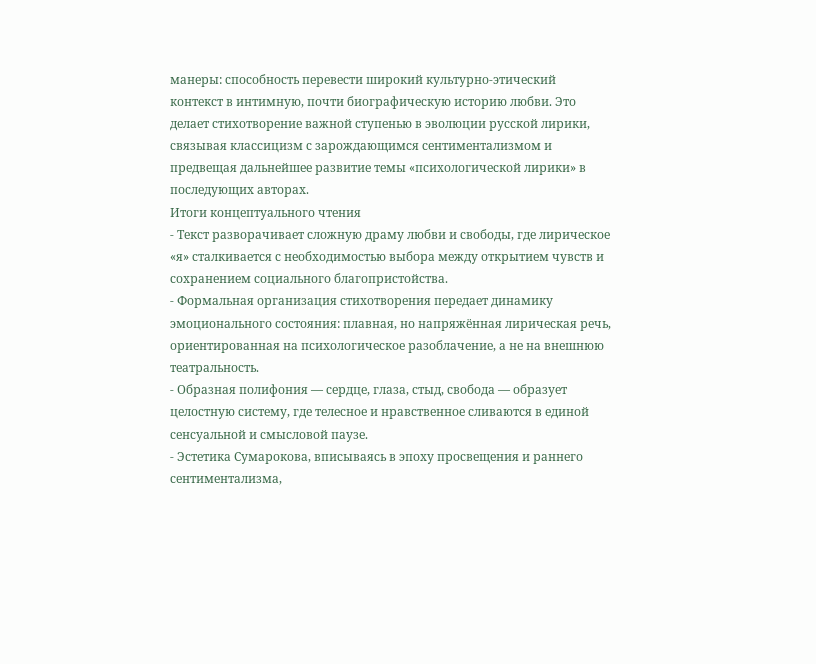манеры: способность перевести широкий культурно-этический контекст в интимную, почти биографическую историю любви. Это делает стихотворение важной ступенью в эволюции русской лирики, связывая классицизм с зарождающимся сентиментализмом и предвещая дальнейшее развитие темы «психологической лирики» в последующих авторах.
Итоги концептуального чтения
- Текст разворачивает сложную драму любви и свободы, где лирическое «я» сталкивается с необходимостью выбора между открытием чувств и сохранением социального благопристойства.
- Формальная организация стихотворения передает динамику эмоционального состояния: плавная, но напряжённая лирическая речь, ориентированная на психологическое разоблачение, а не на внешнюю театральность.
- Образная полифония — сердце, глаза, стыд, свобода — образует целостную систему, где телесное и нравственное сливаются в единой сенсуальной и смысловой паузе.
- Эстетика Сумарокова, вписываясь в эпоху просвещения и раннего сентиментализма,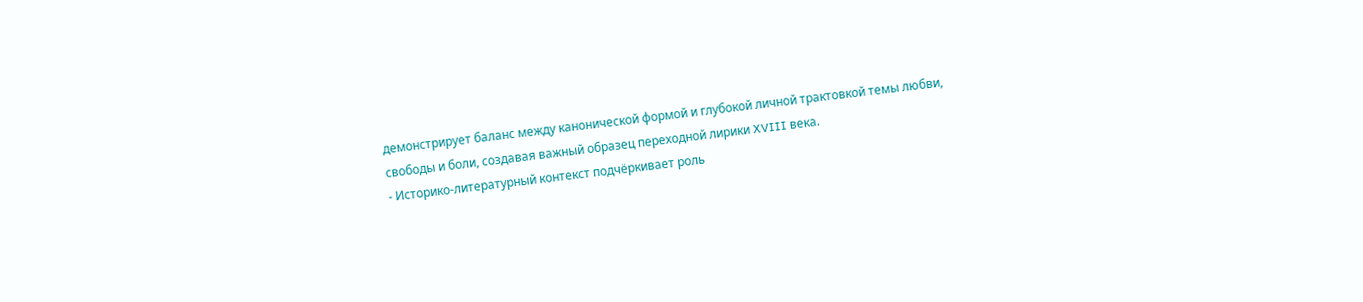демонстрирует баланс между канонической формой и глубокой личной трактовкой темы любви, свободы и боли, создавая важный образец переходной лирики XVIII века.
- Историко-литературный контекст подчёркивает роль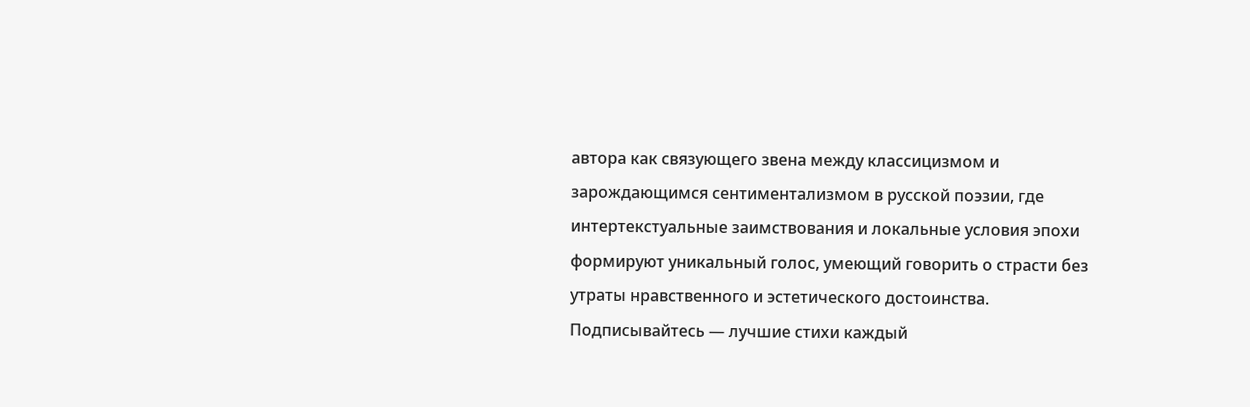автора как связующего звена между классицизмом и зарождающимся сентиментализмом в русской поэзии, где интертекстуальные заимствования и локальные условия эпохи формируют уникальный голос, умеющий говорить о страсти без утраты нравственного и эстетического достоинства.
Подписывайтесь — лучшие стихи каждый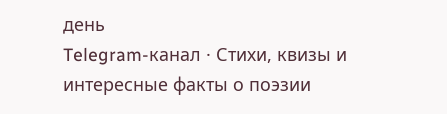день
Telegram-канал · Стихи, квизы и интересные факты о поэзии